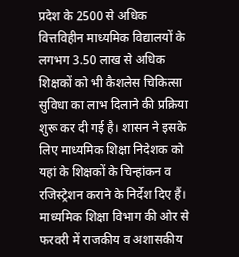प्रदेश के 2500 से अधिक वित्तविहीन माध्यमिक विद्यालयों के लगभग 3.50 लाख से अधिक शिक्षकों को भी कैशलेस चिकित्सा सुविधा का लाभ दिलाने की प्रक्रिया शुरू कर दी गई है। शासन ने इसके लिए माध्यमिक शिक्षा निदेशक को यहां के शिक्षकों के चिन्हांकन व रजिस्ट्रेशन कराने के निर्देश दिए हैं।
माध्यमिक शिक्षा विभाग की ओर से फरवरी में राजकीय व अशासकीय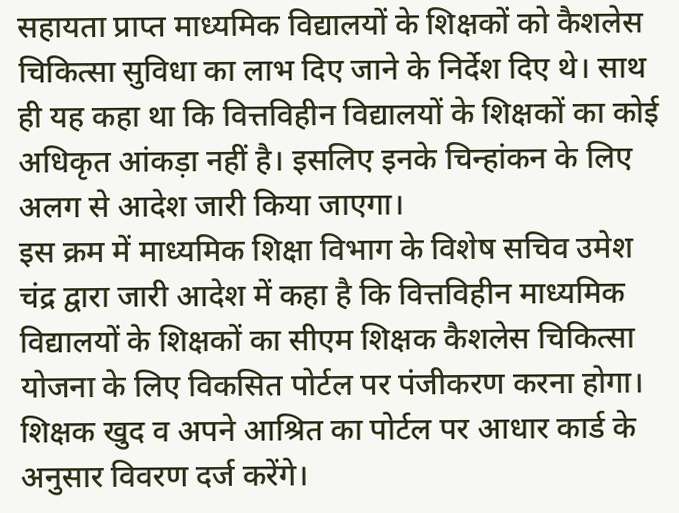सहायता प्राप्त माध्यमिक विद्यालयों के शिक्षकों को कैशलेस चिकित्सा सुविधा का लाभ दिए जाने के निर्देश दिए थे। साथ ही यह कहा था कि वित्तविहीन विद्यालयों के शिक्षकों का कोई अधिकृत आंकड़ा नहीं है। इसलिए इनके चिन्हांकन के लिए अलग से आदेश जारी किया जाएगा।
इस क्रम में माध्यमिक शिक्षा विभाग के विशेष सचिव उमेश चंद्र द्वारा जारी आदेश में कहा है कि वित्तविहीन माध्यमिक विद्यालयों के शिक्षकों का सीएम शिक्षक कैशलेस चिकित्सा योजना के लिए विकसित पोर्टल पर पंजीकरण करना होगा। शिक्षक खुद व अपने आश्रित का पोर्टल पर आधार कार्ड के अनुसार विवरण दर्ज करेंगे।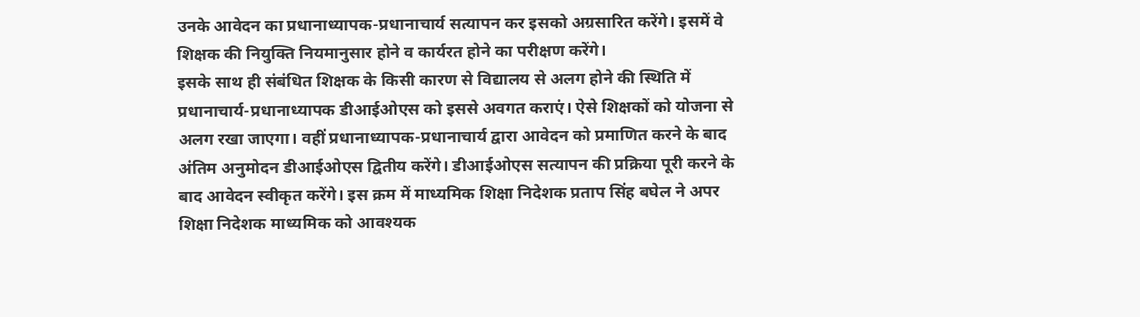उनके आवेदन का प्रधानाध्यापक-प्रधानाचार्य सत्यापन कर इसको अग्रसारित करेंगे। इसमें वे शिक्षक की नियुक्ति नियमानुसार होने व कार्यरत होने का परीक्षण करेंगे।
इसके साथ ही संबंधित शिक्षक के किसी कारण से विद्यालय से अलग होने की स्थिति में प्रधानाचार्य-प्रधानाध्यापक डीआईओएस को इससे अवगत कराएं। ऐसे शिक्षकों को योजना से अलग रखा जाएगा। वहीं प्रधानाध्यापक-प्रधानाचार्य द्वारा आवेदन को प्रमाणित करने के बाद अंतिम अनुमोदन डीआईओएस द्वितीय करेंगे। डीआईओएस सत्यापन की प्रक्रिया पूरी करने के बाद आवेदन स्वीकृत करेंगे। इस क्रम में माध्यमिक शिक्षा निदेशक प्रताप सिंह बघेल ने अपर शिक्षा निदेशक माध्यमिक को आवश्यक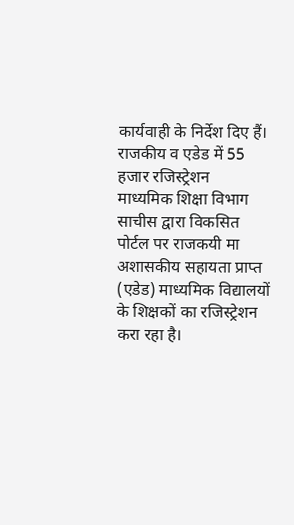कार्यवाही के निर्देश दिए हैं।
राजकीय व एडेड में 55 हजार रजिस्ट्रेशन
माध्यमिक शिक्षा विभाग साचीस द्वारा विकसित पोर्टल पर राजकयी मा अशासकीय सहायता प्राप्त (एडेड) माध्यमिक विद्यालयों के शिक्षकों का रजिस्ट्रेशन करा रहा है।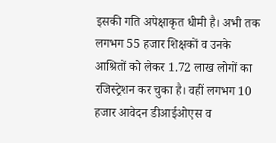इसकी गति अपेक्षाकृत धीमी है। अभी तक लगभग 55 हजार शिक्षकों व उनके आश्रितों को लेकर 1.72 लाख लोगों का रजिस्ट्रेशन कर चुका है। वहीं लगभग 10 हजार आवेदन डीआईओएस व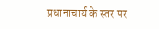प्रधानाचार्य के स्तर पर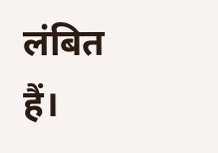लंबित हैं।